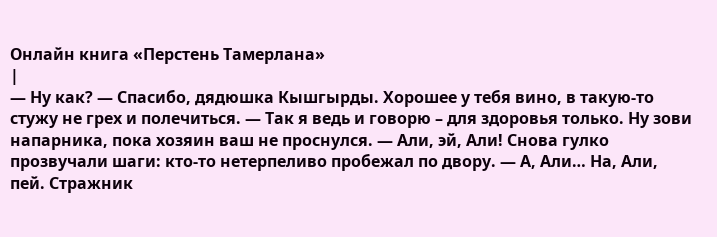Онлайн книга «Перстень Тамерлана»
|
— Ну как? — Спасибо, дядюшка Кышгырды. Хорошее у тебя вино, в такую-то стужу не грех и полечиться. — Так я ведь и говорю – для здоровья только. Ну зови напарника, пока хозяин ваш не проснулся. — Али, эй, Али! Снова гулко прозвучали шаги: кто-то нетерпеливо пробежал по двору. — А, Али… На, Али, пей. Стражник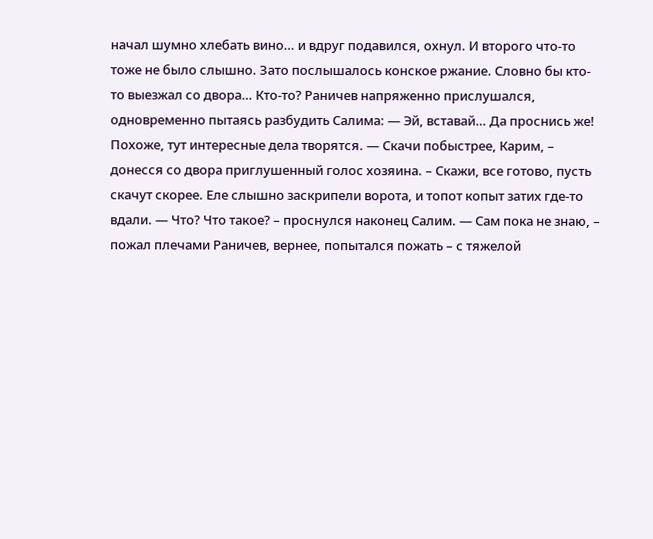начал шумно хлебать вино… и вдруг подавился, охнул. И второго что-то тоже не было слышно. Зато послышалось конское ржание. Словно бы кто-то выезжал со двора… Кто-то? Раничев напряженно прислушался, одновременно пытаясь разбудить Салима: — Эй, вставай… Да проснись же! Похоже, тут интересные дела творятся. — Скачи побыстрее, Карим, – донесся со двора приглушенный голос хозяина. – Скажи, все готово, пусть скачут скорее. Еле слышно заскрипели ворота, и топот копыт затих где-то вдали. — Что? Что такое? – проснулся наконец Салим. — Сам пока не знаю, – пожал плечами Раничев, вернее, попытался пожать – с тяжелой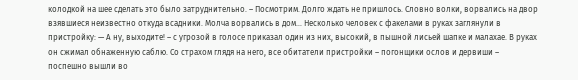колодкой на шее сделать это было затруднительно. – Посмотрим. Долго ждать не пришлось. Словно волки, ворвались на двор взявшиеся неизвестно откуда всадники. Молча ворвались в дом… Несколько человек с факелами в руках заглянули в пристройку: — А ну, выходите! – с угрозой в голосе приказал один из них, высокий, в пышной лисьей шапке и малахае. В руках он сжимал обнаженную саблю. Со страхом глядя на него, все обитатели пристройки – погонщики ослов и дервиши – поспешно вышли во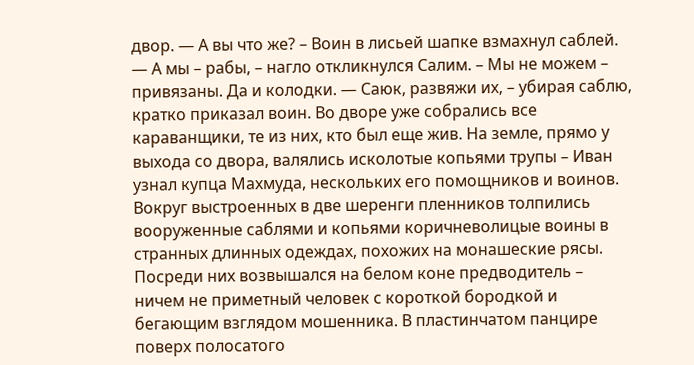двор. — А вы что же? – Воин в лисьей шапке взмахнул саблей. — А мы – рабы, – нагло откликнулся Салим. – Мы не можем – привязаны. Да и колодки. — Саюк, развяжи их, – убирая саблю, кратко приказал воин. Во дворе уже собрались все караванщики, те из них, кто был еще жив. На земле, прямо у выхода со двора, валялись исколотые копьями трупы – Иван узнал купца Махмуда, нескольких его помощников и воинов. Вокруг выстроенных в две шеренги пленников толпились вооруженные саблями и копьями коричневолицые воины в странных длинных одеждах, похожих на монашеские рясы. Посреди них возвышался на белом коне предводитель – ничем не приметный человек с короткой бородкой и бегающим взглядом мошенника. В пластинчатом панцире поверх полосатого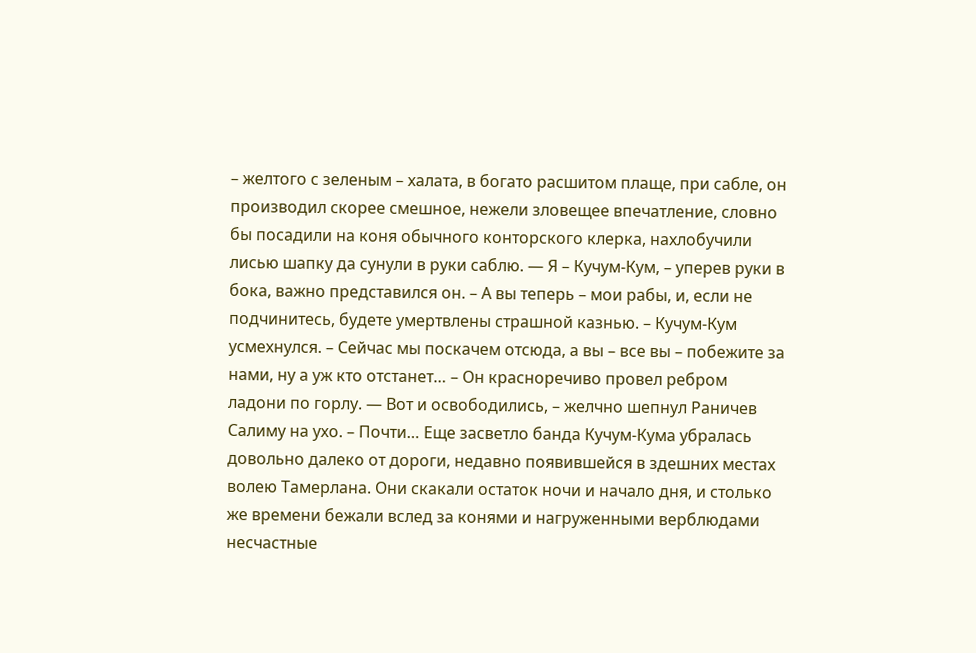– желтого с зеленым – халата, в богато расшитом плаще, при сабле, он производил скорее смешное, нежели зловещее впечатление, словно бы посадили на коня обычного конторского клерка, нахлобучили лисью шапку да сунули в руки саблю. — Я – Кучум-Кум, – уперев руки в бока, важно представился он. – А вы теперь – мои рабы, и, если не подчинитесь, будете умертвлены страшной казнью. – Кучум-Кум усмехнулся. – Сейчас мы поскачем отсюда, а вы – все вы – побежите за нами, ну а уж кто отстанет… – Он красноречиво провел ребром ладони по горлу. — Вот и освободились, – желчно шепнул Раничев Салиму на ухо. – Почти… Еще засветло банда Кучум-Кума убралась довольно далеко от дороги, недавно появившейся в здешних местах волею Тамерлана. Они скакали остаток ночи и начало дня, и столько же времени бежали вслед за конями и нагруженными верблюдами несчастные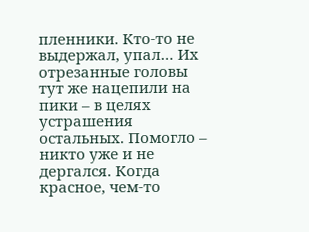пленники. Кто-то не выдержал, упал… Их отрезанные головы тут же нацепили на пики – в целях устрашения остальных. Помогло – никто уже и не дергался. Когда красное, чем-то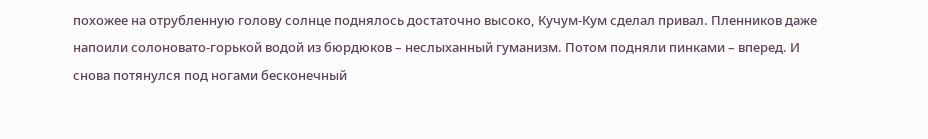похожее на отрубленную голову солнце поднялось достаточно высоко, Кучум-Кум сделал привал. Пленников даже напоили солоновато-горькой водой из бюрдюков – неслыханный гуманизм. Потом подняли пинками – вперед. И снова потянулся под ногами бесконечный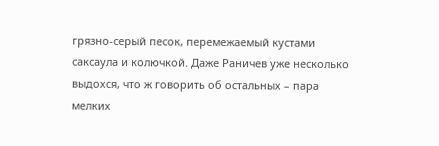грязно-серый песок, перемежаемый кустами саксаула и колючкой. Даже Раничев уже несколько выдохся, что ж говорить об остальных – пара мелких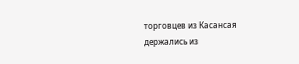торговцев из Касансая держались из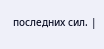последних сил. |